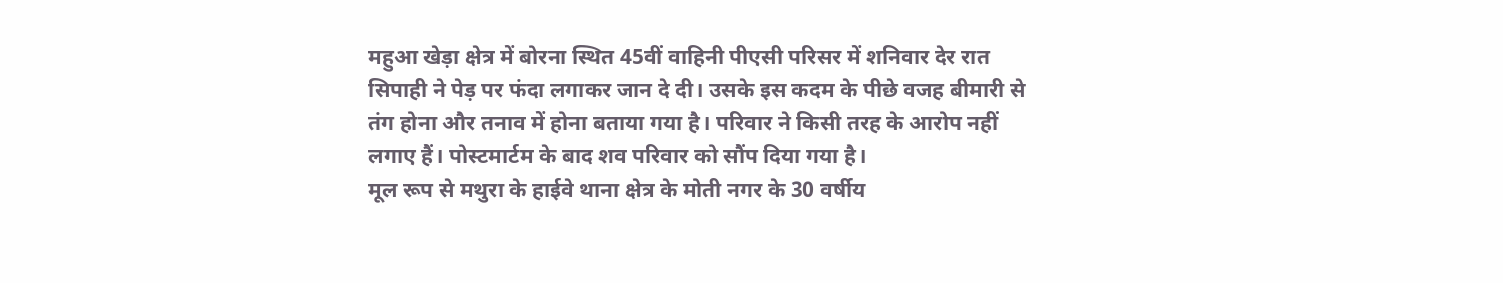महुआ खेड़ा क्षेत्र में बोरना स्थित 45वीं वाहिनी पीएसी परिसर में शनिवार देर रात सिपाही ने पेड़ पर फंदा लगाकर जान दे दी। उसके इस कदम के पीछे वजह बीमारी से तंग होना और तनाव में होना बताया गया है। परिवार ने किसी तरह के आरोप नहीं लगाए हैं। पोस्टमार्टम के बाद शव परिवार को सौंप दिया गया है।
मूल रूप से मथुरा के हाईवे थाना क्षेत्र के मोती नगर के 30 वर्षीय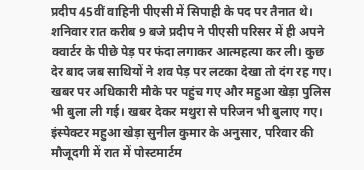प्रदीप 45वीं वाहिनी पीएसी में सिपाही के पद पर तैनात थे। शनिवार रात करीब 9 बजे प्रदीप ने पीएसी परिसर में ही अपने क्वार्टर के पीछे पेड़ पर फंदा लगाकर आत्महत्या कर ली। कुछ देर बाद जब साथियों ने शव पेड़ पर लटका देखा तो दंग रह गए। खबर पर अधिकारी मौके पर पहुंच गए और महुआ खेड़ा पुलिस भी बुला ली गई। खबर देकर मथुरा से परिजन भी बुलाए गए।
इंस्पेक्टर महुआ खेड़ा सुनील कुमार के अनुसार, परिवार की मौजूदगी में रात में पोस्टमार्टम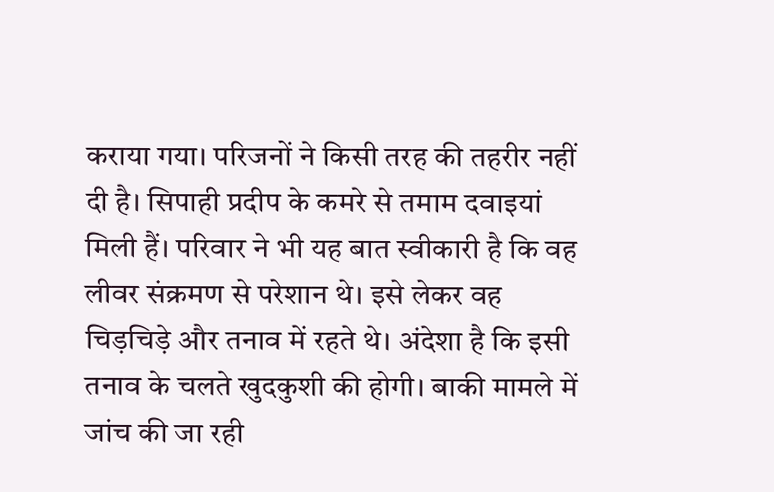कराया गया। परिजनों ने किसी तरह की तहरीर नहीं दी है। सिपाही प्रदीप के कमरे से तमाम दवाइयां मिली हैं। परिवार ने भी यह बात स्वीकारी है कि वह लीवर संक्रमण से परेशान थे। इसे लेकर वह चिड़चिड़े और तनाव में रहते थे। अंदेशा है कि इसी तनाव के चलते खुदकुशी की होगी। बाकी मामले में जांच की जा रही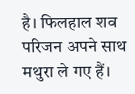है। फिलहाल शव परिजन अपने साथ मथुरा ले गए हैं।